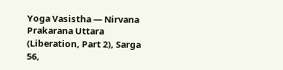Yoga Vasistha — Nirvana Prakarana Uttara (Liberation, Part 2), Sarga 56,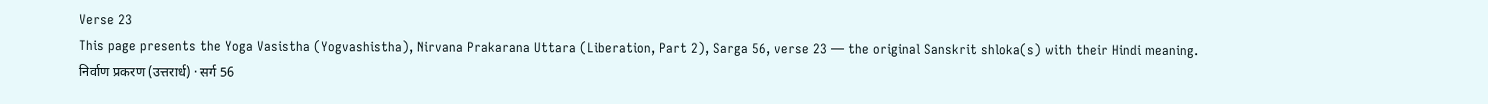Verse 23
This page presents the Yoga Vasistha (Yogvashistha), Nirvana Prakarana Uttara (Liberation, Part 2), Sarga 56, verse 23 — the original Sanskrit shloka(s) with their Hindi meaning.
निर्वाण प्रकरण (उत्तरार्ध) · सर्ग 56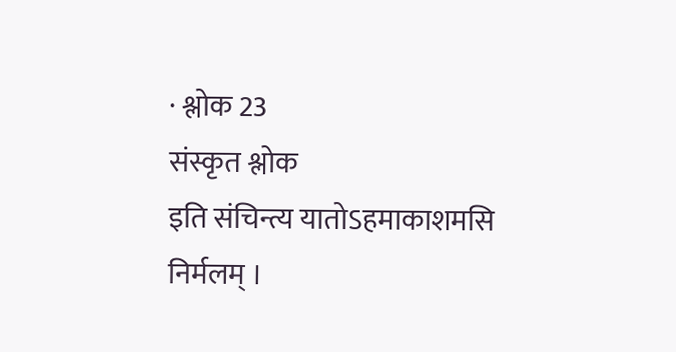· श्लोक 23
संस्कृत श्लोक
इति संचिन्त्य यातोऽहमाकाशमसि निर्मलम् ।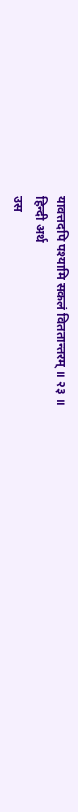यावत्तदपि पश्यामि सकलं विततान्तरम् ॥ २३ ॥
हिन्दी अर्थ
उस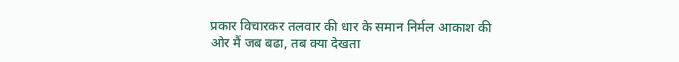प्रकार विचारकर तलवार की धार के समान निर्मल आकाश की ओर मैं जब बढा, तब क्या देखता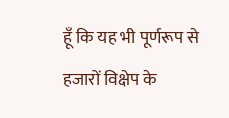हूँ कि यह भी पूर्णरूप से हजारों विक्षेप के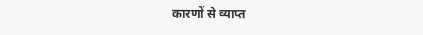कारणों से व्याप्त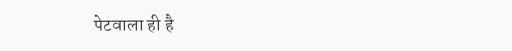पेटवाला ही है